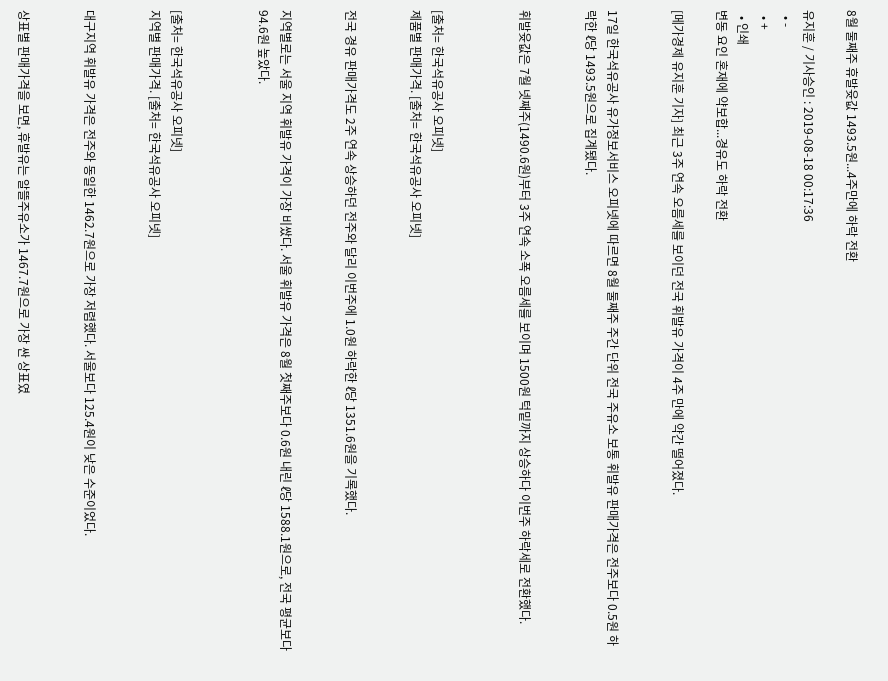8월 둘째주 휴발윳값 1493.5원...4주만에 하락 전환

유지훈 / 기사승인 : 2019-08-18 00:17:36
  • -
  • +
  • 인쇄
변동 요인 혼재에 약보합...경유도 하락 전환

[메가경제 유지훈 기자] 최근 3주 연속 오름세를 보이던 전국 휘발유 가격이 4주 만에 약간 떨어졌다.


17일 한국석유공사 유가정보서비스 오피넷에 따르면 8월 둘째주 주간 단위 전국 주유소 보통 휘발유 판매가격은 전주보다 0.5원 하락한 ℓ당 1493.5원으로 집계됐다.


휘발윳값은 7월 넷째주(1490.6원)부터 3주 연속 소폭 오름세를 보이며 1500원 턱밑까지 상승하다 이번주 하락세로 전환했다.



[출처= 한국석유공사 오피넷]
제품별 판매가격. [출처= 한국석유공사 오피넷]


전국 경유 판매가격도 2주 연속 상승하던 전주와 달리 이번주에 1.0원 하락한 ℓ당 1351.6원을 기록했다.


지역별로는 서울 지역 휘발유 가격이 가장 비쌌다. 서울 휘발유 가격은 8월 첫째주보다 0.6원 내린 ℓ당 1588.1원으로, 전국 평균보다 94.6원 높았다.



[출처= 한국석유공사 오피넷]
지역별 판매가격. [출처= 한국석유공사 오피넷]


대구지역 휘발유 가격은 전주와 동일한 1462.7원으로 가장 저렴했다. 서울보다 125.4원이 낮은 수준이었다.


상표별 판매가격을 보면, 휴발유는 알뜰주유소가 1467.7원으로 가장 싼 상표였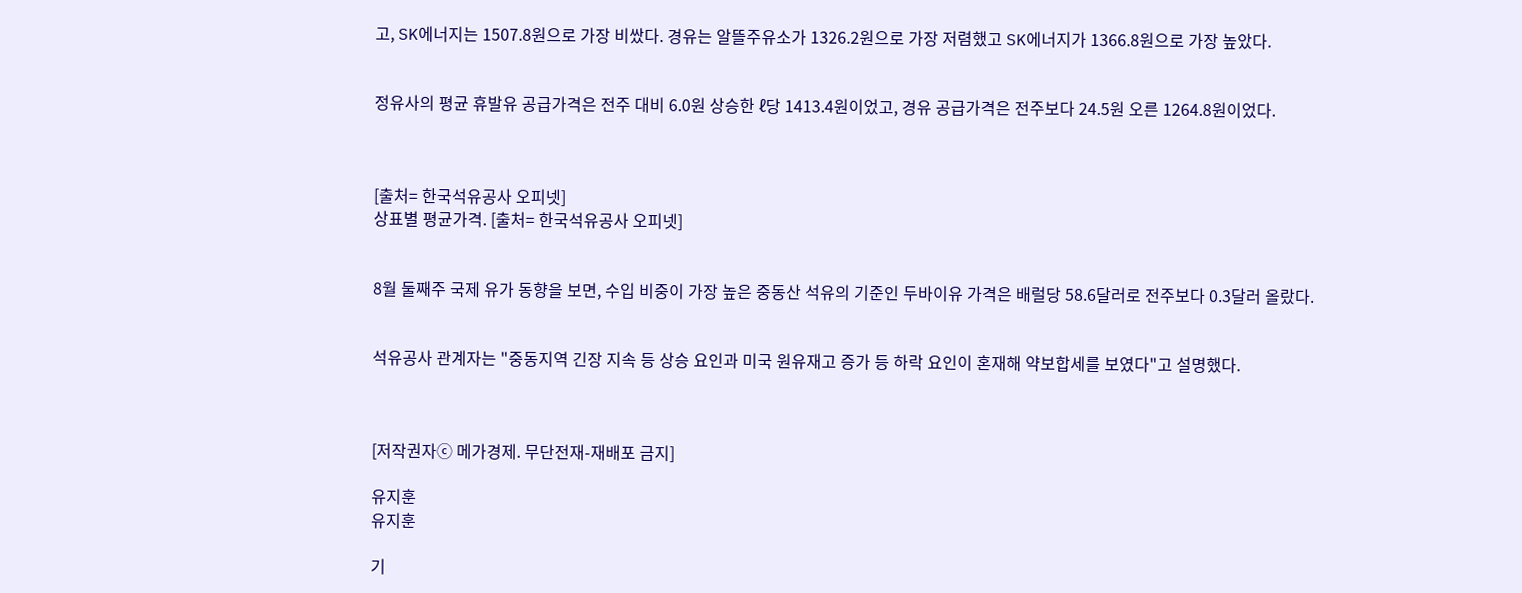고, SK에너지는 1507.8원으로 가장 비쌌다. 경유는 알뜰주유소가 1326.2원으로 가장 저렴했고 SK에너지가 1366.8원으로 가장 높았다.


정유사의 평균 휴발유 공급가격은 전주 대비 6.0원 상승한 ℓ당 1413.4원이었고, 경유 공급가격은 전주보다 24.5원 오른 1264.8원이었다.



[출처= 한국석유공사 오피넷]
상표별 평균가격. [출처= 한국석유공사 오피넷]


8월 둘째주 국제 유가 동향을 보면, 수입 비중이 가장 높은 중동산 석유의 기준인 두바이유 가격은 배럴당 58.6달러로 전주보다 0.3달러 올랐다.


석유공사 관계자는 "중동지역 긴장 지속 등 상승 요인과 미국 원유재고 증가 등 하락 요인이 혼재해 약보합세를 보였다"고 설명했다.



[저작권자ⓒ 메가경제. 무단전재-재배포 금지]

유지훈
유지훈

기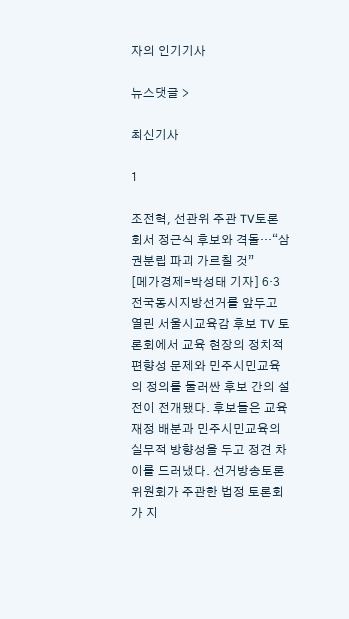자의 인기기사

뉴스댓글 >

최신기사

1

조전혁, 선관위 주관 TV토론회서 정근식 후보와 격돌…“삼권분립 파괴 가르칠 것”
[메가경제=박성태 기자] 6·3 전국동시지방선거를 앞두고 열린 서울시교육감 후보 TV 토론회에서 교육 현장의 정치적 편향성 문제와 민주시민교육의 정의를 둘러싼 후보 간의 설전이 전개됐다. 후보들은 교육재정 배분과 민주시민교육의 실무적 방향성을 두고 정견 차이를 드러냈다. 선거방송토론위원회가 주관한 법정 토론회가 지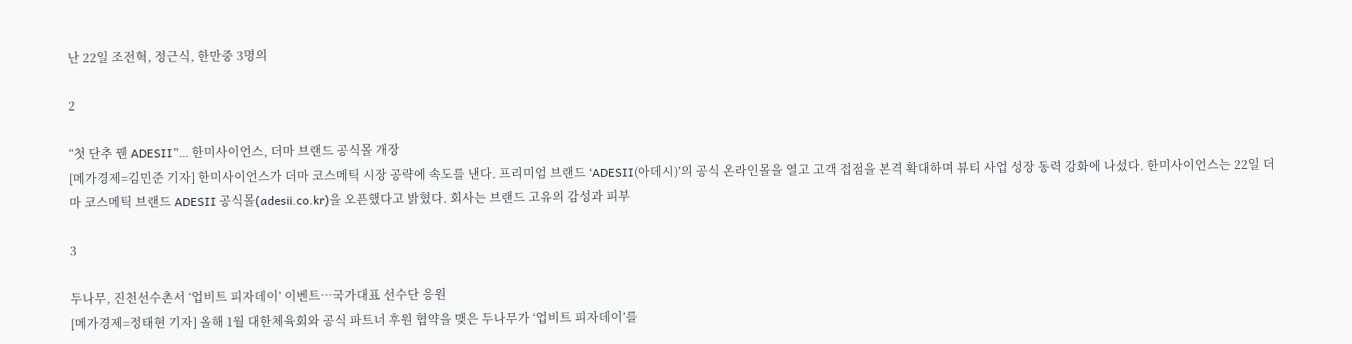난 22일 조전혁, 정근식, 한만중 3명의

2

“첫 단추 꿴 ADESII”… 한미사이언스, 더마 브랜드 공식몰 개장
[메가경제=김민준 기자] 한미사이언스가 더마 코스메틱 시장 공략에 속도를 낸다. 프리미엄 브랜드 ‘ADESII(아데시)’의 공식 온라인몰을 열고 고객 접점을 본격 확대하며 뷰티 사업 성장 동력 강화에 나섰다. 한미사이언스는 22일 더마 코스메틱 브랜드 ADESII 공식몰(adesii.co.kr)을 오픈했다고 밝혔다. 회사는 브랜드 고유의 감성과 피부

3

두나무, 진천선수촌서 ‘업비트 피자데이’ 이벤트…국가대표 선수단 응원
[메가경제=정태현 기자] 올해 1월 대한체육회와 공식 파트너 후원 협약을 맺은 두나무가 ‘업비트 피자데이’를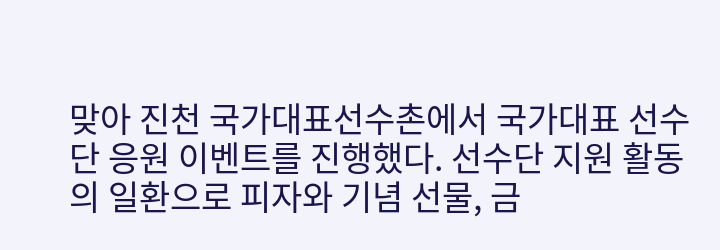맞아 진천 국가대표선수촌에서 국가대표 선수단 응원 이벤트를 진행했다. 선수단 지원 활동의 일환으로 피자와 기념 선물, 금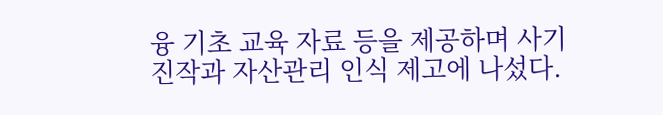융 기초 교육 자료 등을 제공하며 사기 진작과 자산관리 인식 제고에 나섰다.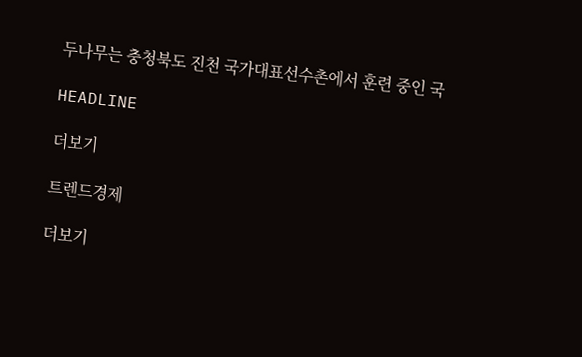두나무는 충청북도 진천 국가대표선수촌에서 훈련 중인 국

HEADLINE

더보기

트렌드경제

더보기